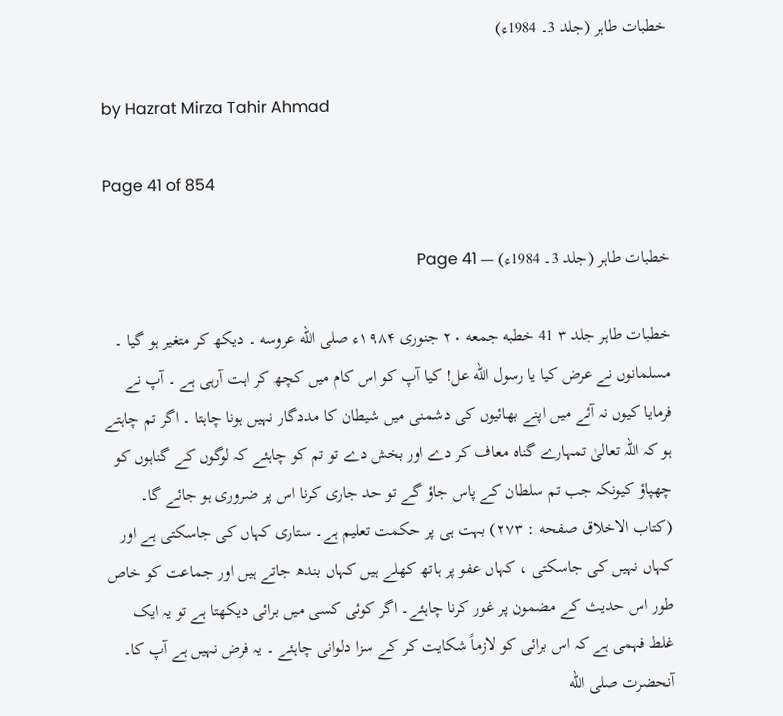خطبات طاہر (جلد 3۔ 1984ء)

by Hazrat Mirza Tahir Ahmad

Page 41 of 854

خطبات طاہر (جلد 3۔ 1984ء) — Page 41

خطبات طاہر جلد ۳ 41 خطبه جمعه ۲۰ جنوری ۱۹۸۴ء صلى الله عروسه ۔ دیکھ کر متغیر ہو گیا ۔ مسلمانوں نے عرض کیا یا رسول الله عل! کیا آپ کو اس کام میں کچھ کر اہت آرہی ہے ۔ آپ نے فرمایا کیوں نہ آئے میں اپنے بھائیوں کی دشمنی میں شیطان کا مددگار نہیں ہونا چاہتا ۔ اگر تم چاہتے ہو کہ اللہ تعالیٰ تمہارے گناہ معاف کر دے اور بخش دے تو تم کو چاہئے کہ لوگوں کے گناہوں کو چھپاؤ کیونکہ جب تم سلطان کے پاس جاؤ گے تو حد جاری کرنا اس پر ضروری ہو جائے گا۔ (کتاب الاخلاق صفحه : ۲۷۳) بہت ہی پر حکمت تعلیم ہے۔ ستاری کہاں کی جاسکتی ہے اور کہاں نہیں کی جاسکتی ، کہاں عفو پر ہاتھ کھلے ہیں کہاں بندھ جاتے ہیں اور جماعت کو خاص طور اس حدیث کے مضمون پر غور کرنا چاہئے۔ اگر کوئی کسی میں برائی دیکھتا ہے تو یہ ایک غلط فہمی ہے کہ اس برائی کو لازماً شکایت کر کے سزا دلوانی چاہئے ۔ یہ فرض نہیں ہے آپ کا۔ آنحضرت صلى الله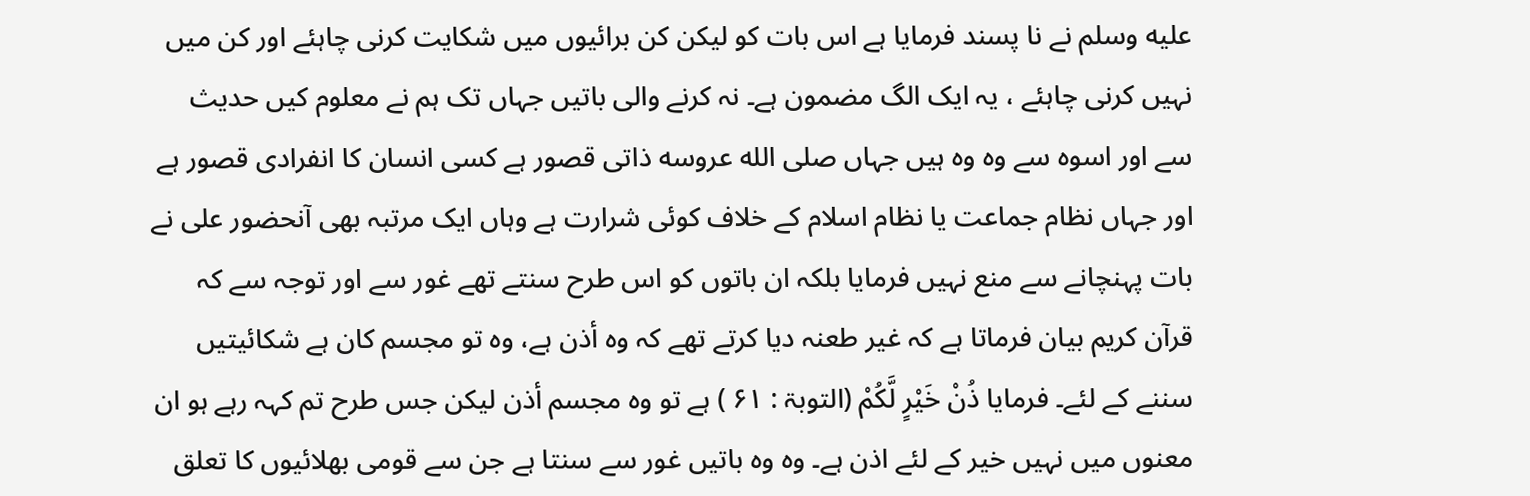عليه وسلم نے نا پسند فرمایا ہے اس بات کو لیکن کن برائیوں میں شکایت کرنی چاہئے اور کن میں نہیں کرنی چاہئے ، یہ ایک الگ مضمون ہے۔ نہ کرنے والی باتیں جہاں تک ہم نے معلوم کیں حدیث سے اور اسوہ سے وہ وہ ہیں جہاں صلى الله عروسه ذاتی قصور ہے کسی انسان کا انفرادی قصور ہے اور جہاں نظام جماعت یا نظام اسلام کے خلاف کوئی شرارت ہے وہاں ایک مرتبہ بھی آنحضور علی نے بات پہنچانے سے منع نہیں فرمایا بلکہ ان باتوں کو اس طرح سنتے تھے غور سے اور توجہ سے کہ قرآن کریم بیان فرماتا ہے کہ غیر طعنہ دیا کرتے تھے کہ وہ أذن ہے، وہ تو مجسم کان ہے شکائیتیں سننے کے لئے۔ فرمایا ذُنْ خَيْرٍ لَّكُمْ (التوبۃ : ۶۱ ) ہے تو وہ مجسم أذن لیکن جس طرح تم کہہ رہے ہو ان معنوں میں نہیں خیر کے لئے اذن ہے۔ وہ وہ باتیں غور سے سنتا ہے جن سے قومی بھلائیوں کا تعلق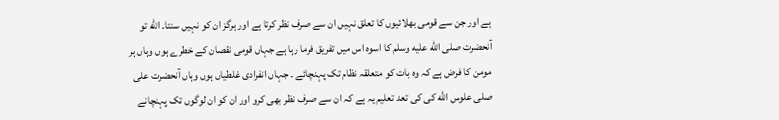ہے اور جن سے قومی بھلائیوں کا تعلق نہیں ان سے صرف نظر کرتا ہے اور ہرگز ان کو نہیں سنتا۔ الله تو آنحضرت صلى الله عليه وسلم کا اسوہ اس میں تفریق فرما رہا ہے جہاں قومی نقصان کے خطرے ہوں وہاں ہر مومن کا فرض ہے کہ وہ بات کو متعلقہ نظام تک پہنچائے ۔ جہاں انفرادی غلطیاں ہوں وہاں آنحضرت علی صلى علوس الله کی کی تعد تعلیم یہ ہے کہ ان سے صرف نظر بھی کرو اور ان کو ان لوگوں تک پہنچانے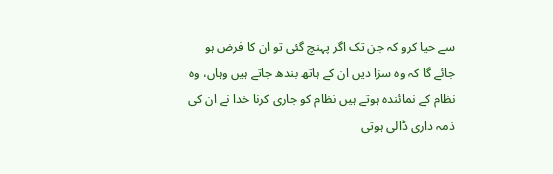سے حیا کرو کہ جن تک اگر پہنچ گئی تو ان کا فرض ہو جائے گا کہ وہ سزا دیں ان کے ہاتھ بندھ جاتے ہیں وہاں، وہ نظام کے نمائندہ ہوتے ہیں نظام کو جاری کرنا خدا نے ان کی ذمہ داری ڈالی ہوتی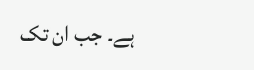ہے۔ جب ان تک